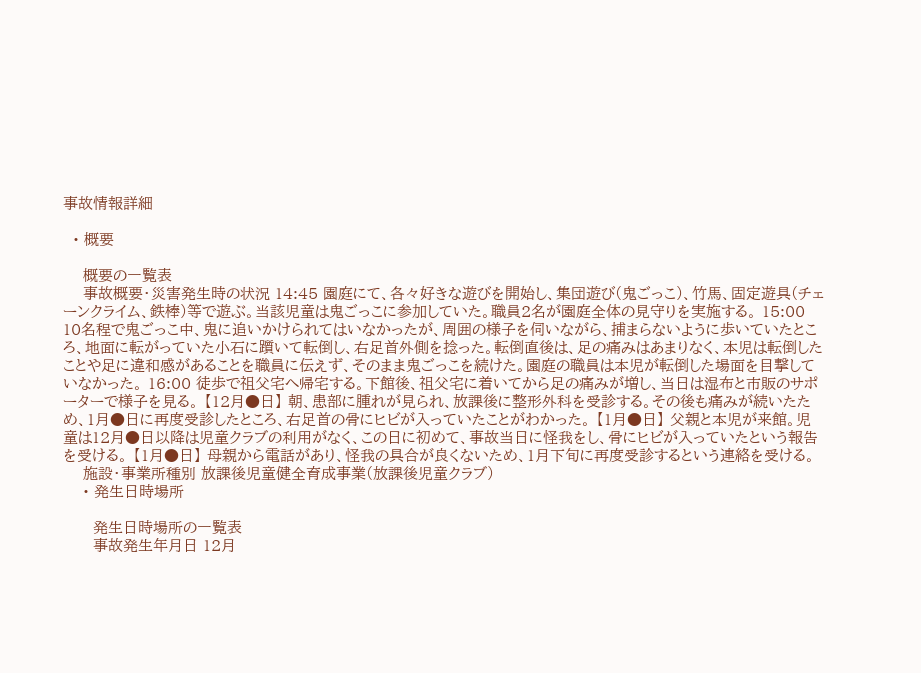事故情報詳細

  • 概要

    概要の一覧表
    事故概要・災害発生時の状況 14:45 園庭にて、各々好きな遊びを開始し、集団遊び(鬼ごっこ)、竹馬、固定遊具(チェーンクライム、鉄棒)等で遊ぶ。当該児童は鬼ごっこに参加していた。職員2名が園庭全体の見守りを実施する。 15:00 10名程で鬼ごっこ中、鬼に追いかけられてはいなかったが、周囲の様子を伺いながら、捕まらないように歩いていたところ、地面に転がっていた小石に躓いて転倒し、右足首外側を捻った。転倒直後は、足の痛みはあまりなく、本児は転倒したことや足に違和感があることを職員に伝えず、そのまま鬼ごっこを続けた。園庭の職員は本児が転倒した場面を目撃していなかった。 16:00 徒歩で祖父宅へ帰宅する。下館後、祖父宅に着いてから足の痛みが増し、当日は湿布と市販のサポーターで様子を見る。 【12月●日】 朝、患部に腫れが見られ、放課後に整形外科を受診する。その後も痛みが続いたため、1月●日に再度受診したところ、右足首の骨にヒビが入っていたことがわかった。 【1月●日】 父親と本児が来館。児童は12月●日以降は児童クラブの利用がなく、この日に初めて、事故当日に怪我をし、骨にヒビが入っていたという報告を受ける。 【1月●日】 母親から電話があり、怪我の具合が良くないため、1月下旬に再度受診するという連絡を受ける。
    施設・事業所種別 放課後児童健全育成事業(放課後児童クラブ)
    • 発生日時場所

      発生日時場所の一覧表
      事故発生年月日 12月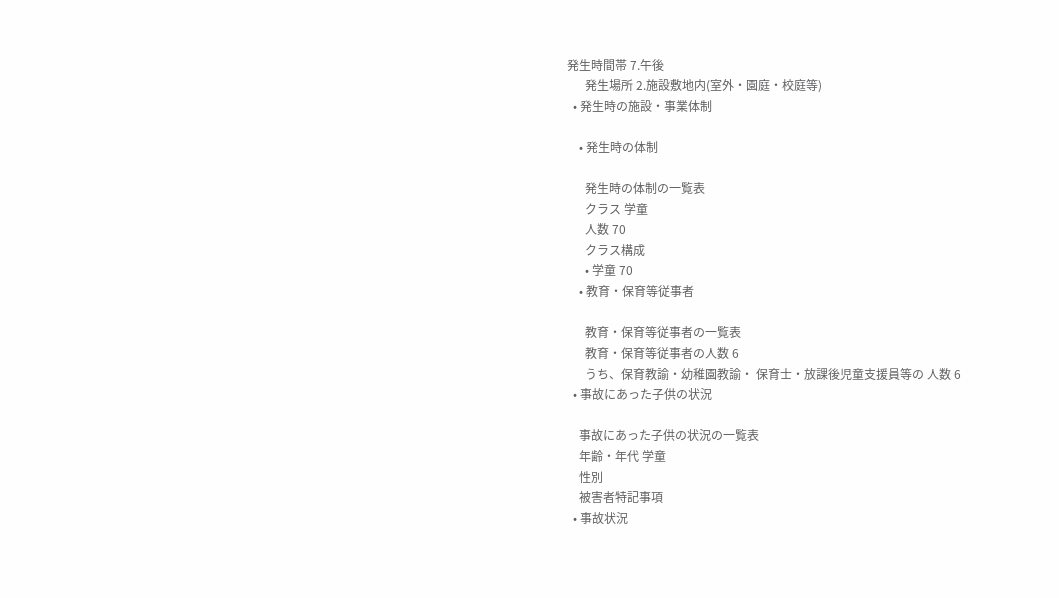発生時間帯 7.午後
      発生場所 2.施設敷地内(室外・園庭・校庭等)
  • 発生時の施設・事業体制

    • 発生時の体制

      発生時の体制の一覧表
      クラス 学童
      人数 70
      クラス構成
      • 学童 70
    • 教育・保育等従事者

      教育・保育等従事者の一覧表
      教育・保育等従事者の人数 6
      うち、保育教諭・幼稚園教諭・ 保育士・放課後児童支援員等の 人数 6
  • 事故にあった子供の状況

    事故にあった子供の状況の一覧表
    年齢・年代 学童
    性別
    被害者特記事項
  • 事故状況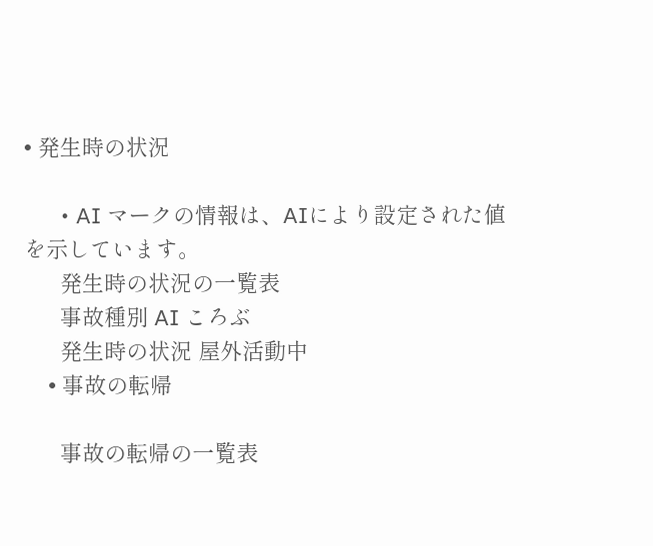• 発生時の状況

      • AI マークの情報は、AIにより設定された値を示しています。
      発生時の状況の一覧表
      事故種別 AI ころぶ
      発生時の状況 屋外活動中
    • 事故の転帰

      事故の転帰の一覧表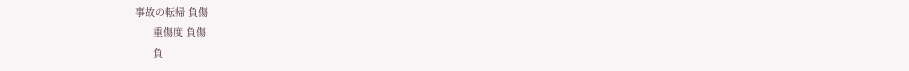事故の転帰 負傷
      重傷度 負傷
      負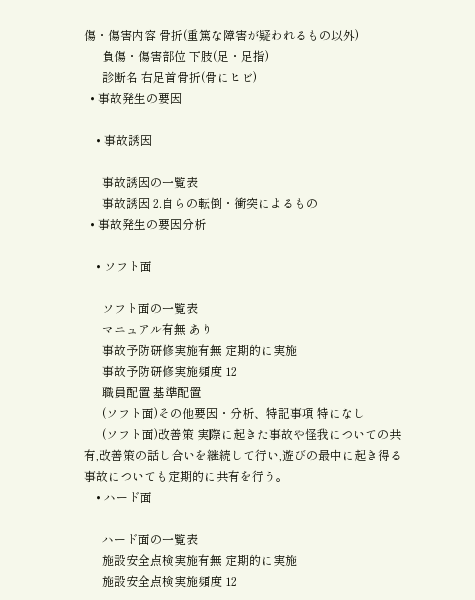傷・傷害内容 骨折(重篤な障害が疑われるもの以外)
      負傷・傷害部位 下肢(足・足指)
      診断名 右足首骨折(骨にヒビ)
  • 事故発生の要因

    • 事故誘因

      事故誘因の一覧表
      事故誘因 2.自らの転倒・衝突によるもの
  • 事故発生の要因分析

    • ソフト面

      ソフト面の一覧表
      マニュアル有無 あり
      事故予防研修実施有無 定期的に実施
      事故予防研修実施頻度 12
      職員配置 基準配置
      (ソフト面)その他要因・分析、特記事項 特になし
      (ソフト面)改善策 実際に起きた事故や怪我についての共有,改善策の話し合いを継続して行い,遊びの最中に起き得る事故についても定期的に共有を行う。
    • ハード面

      ハード面の一覧表
      施設安全点検実施有無 定期的に実施
      施設安全点検実施頻度 12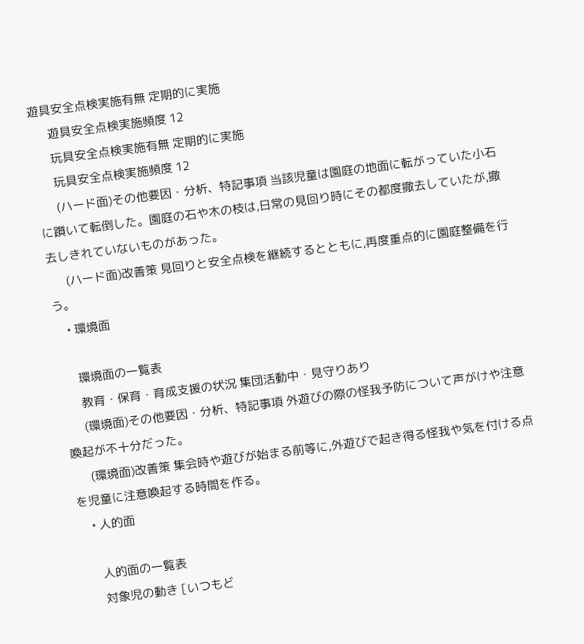遊具安全点検実施有無 定期的に実施
      遊具安全点検実施頻度 12
      玩具安全点検実施有無 定期的に実施
      玩具安全点検実施頻度 12
      (ハード面)その他要因・分析、特記事項 当該児童は園庭の地面に転がっていた小石に躓いて転倒した。園庭の石や木の枝は,日常の見回り時にその都度撤去していたが,撤去しきれていないものがあった。
      (ハード面)改善策 見回りと安全点検を継続するとともに,再度重点的に園庭整備を行う。
    • 環境面

      環境面の一覧表
      教育・保育・育成支援の状況 集団活動中・見守りあり
      (環境面)その他要因・分析、特記事項 外遊びの際の怪我予防について声がけや注意喚起が不十分だった。
      (環境面)改善策 集会時や遊びが始まる前等に,外遊びで起き得る怪我や気を付ける点を児童に注意喚起する時間を作る。
    • 人的面

      人的面の一覧表
      対象児の動き [いつもど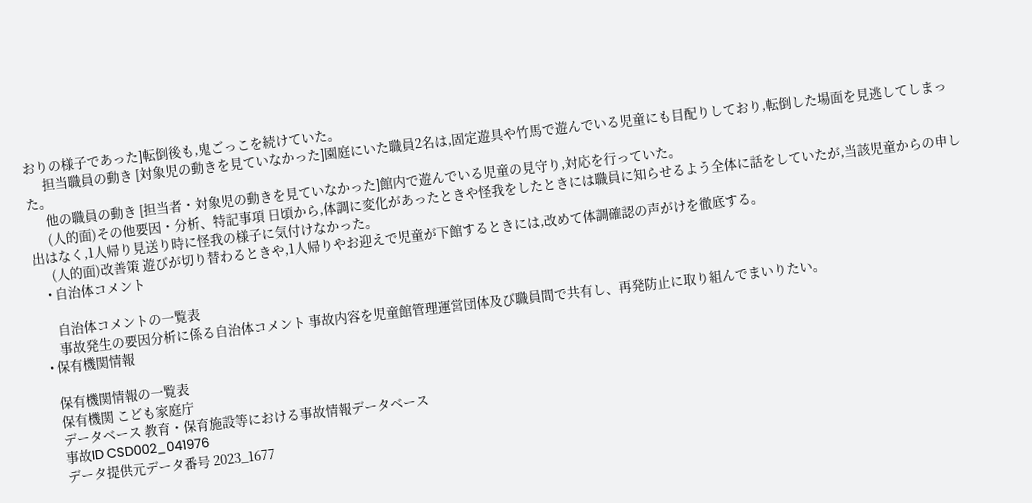おりの様子であった]転倒後も,鬼ごっこを続けていた。
      担当職員の動き [対象児の動きを見ていなかった]園庭にいた職員2名は,固定遊具や竹馬で遊んでいる児童にも目配りしており,転倒した場面を見逃してしまった。
      他の職員の動き [担当者・対象児の動きを見ていなかった]館内で遊んでいる児童の見守り,対応を行っていた。
      (人的面)その他要因・分析、特記事項 日頃から,体調に変化があったときや怪我をしたときには職員に知らせるよう全体に話をしていたが,当該児童からの申し出はなく,1人帰り見送り時に怪我の様子に気付けなかった。
      (人的面)改善策 遊びが切り替わるときや,1人帰りやお迎えで児童が下館するときには,改めて体調確認の声がけを徹底する。
    • 自治体コメント

      自治体コメントの一覧表
      事故発生の要因分析に係る自治体コメント 事故内容を児童館管理運営団体及び職員間で共有し、再発防止に取り組んでまいりたい。
  • 保有機関情報

    保有機関情報の一覧表
    保有機関 こども家庭庁
    データベース 教育・保育施設等における事故情報データベース
    事故ID CSD002_041976
    データ提供元データ番号 2023_1677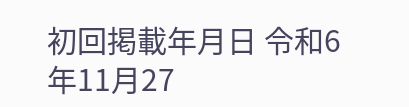初回掲載年月日 令和6年11月27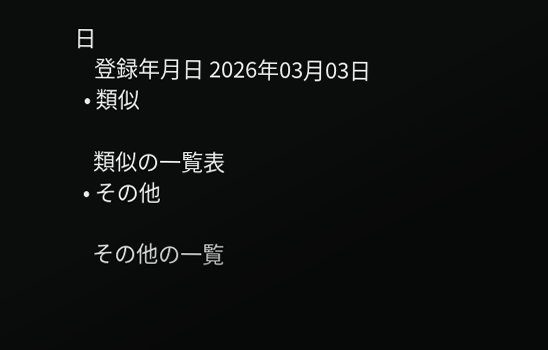日
    登録年月日 2026年03月03日
  • 類似

    類似の一覧表
  • その他

    その他の一覧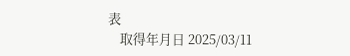表
    取得年月日 2025/03/11